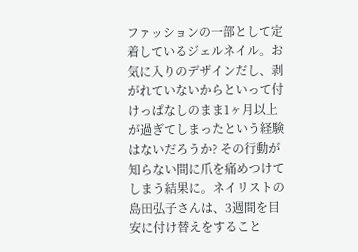ファッションの一部として定着しているジェルネイル。お気に入りのデザインだし、剥がれていないからといって付けっぱなしのまま1ヶ月以上が過ぎてしまったという経験はないだろうか? その行動が知らない間に爪を痛めつけてしまう結果に。ネイリストの島田弘子さんは、3週間を目安に付け替えをすること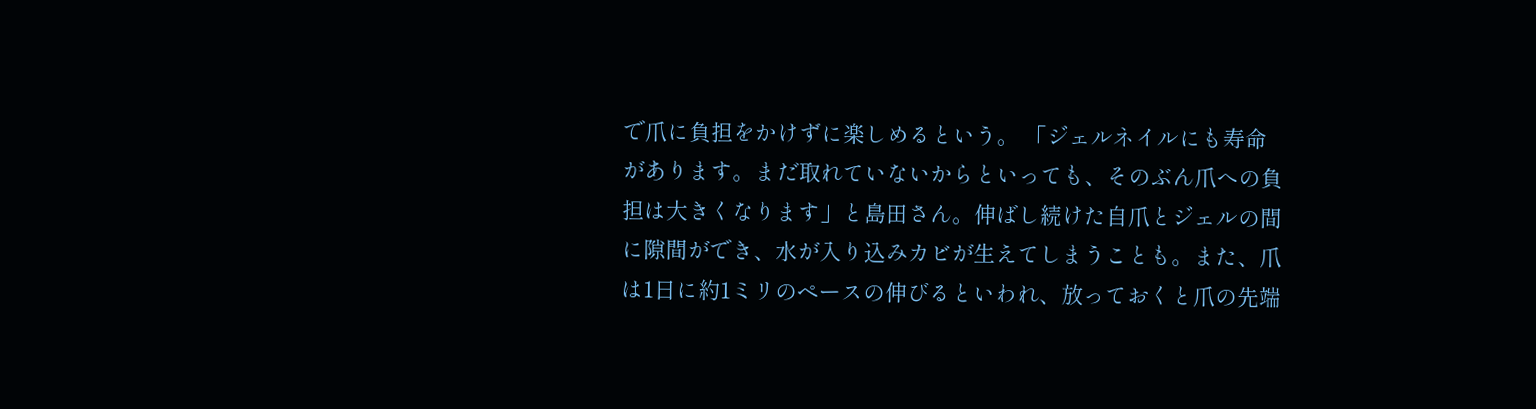で爪に負担をかけずに楽しめるという。 「ジェルネイルにも寿命があります。まだ取れていないからといっても、そのぶん爪への負担は大きくなります」と島田さん。伸ばし続けた自爪とジェルの間に隙間ができ、水が入り込みカビが生えてしまうことも。また、爪は1日に約1ミリのペースの伸びるといわれ、放っておくと爪の先端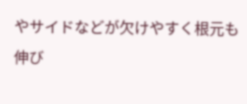やサイドなどが欠けやすく根元も伸び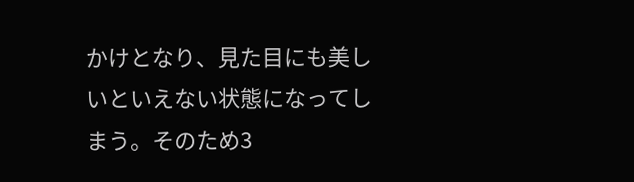かけとなり、見た目にも美しいといえない状態になってしまう。そのため3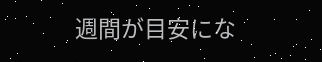週間が目安にな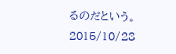るのだという。
2015/10/28